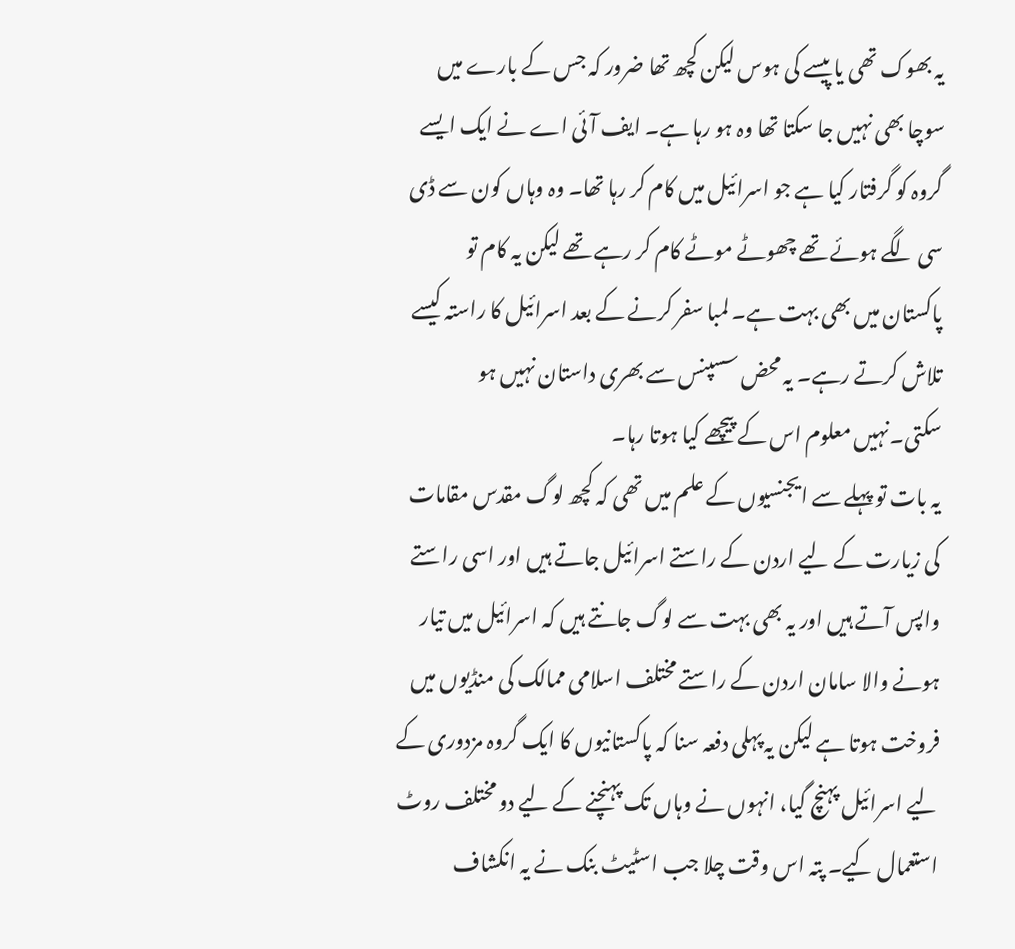یہ بھوک تھی یا پیسے کی ہوس لیکن کچھ تھا ضرور کہ جس کے بارے میں سوچا بھی نہیں جا سکتا تھا وہ ہو رہا ہے۔ ایف آئی اے نے ایک ایسے گروہ کو گرفتار کیا ہے جو اسرائیل میں کام کر رہا تھا۔ وہ وہاں کون سے ڈی سی لگے ہوئے تھے چھوٹے موٹے کام کر رہے تھے لیکن یہ کام تو پاکستان میں بھی بہت ہے۔ لمبا سفر کرنے کے بعد اسرائیل کا راستہ کیسے تلاش کرتے رہے۔ یہ محض سسپنس سے بھری داستان نہیں ہو سکتی۔نہیں معلوم اس کے پیچھے کیا ہوتا رہا۔
یہ بات تو پہلے سے ایجنسیوں کے علم میں تھی کہ کچھ لوگ مقدس مقامات کی زیارت کے لیے اردن کے راستے اسرائیل جاتے ہیں اور اسی راستے واپس آتے ہیں اور یہ بھی بہت سے لوگ جانتے ہیں کہ اسرائیل میں تیار ہونے والا سامان اردن کے راستے مختلف اسلامی ممالک کی منڈیوں میں فروخت ہوتا ہے لیکن یہ پہلی دفعہ سنا کہ پاکستانیوں کا ایک گروہ مزدوری کے لیے اسرائیل پہنچ گیا، انہوں نے وہاں تک پہنچنے کے لیے دو مختلف روٹ استعمال کیے۔ پتہ اس وقت چلا جب اسٹیٹ بنک نے یہ انکشاف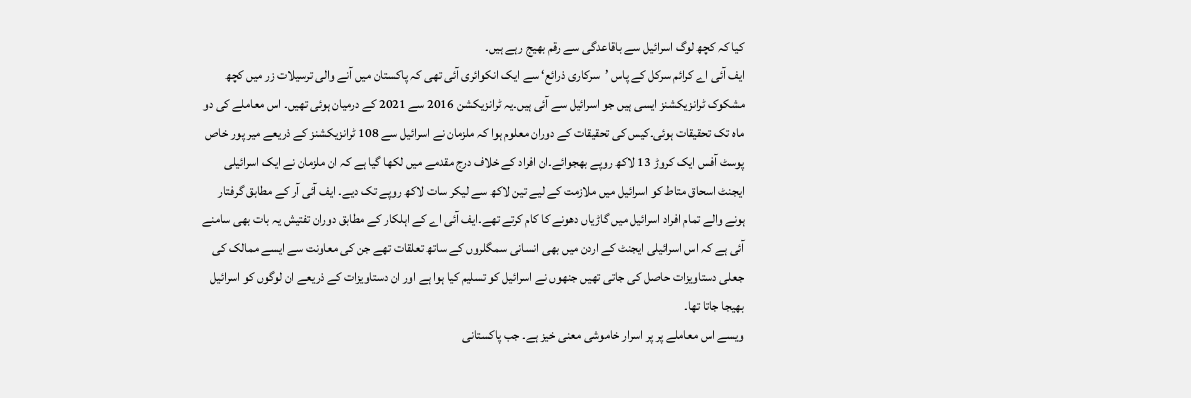کیا کہ کچھ لوگ اسرائیل سے باقاعدگی سے رقم بھیج رہے ہیں۔
ایف آئی اے کرائم سرکل کے پاس ’سرکاری ذرائع‘ سے ایک انکوائری آئی تھی کہ پاکستان میں آنے والی ترسیلات زر میں کچھ مشکوک ٹرانزیکشنز ایسی ہیں جو اسرائیل سے آئی ہیں۔یہ ٹرانزیکشن 2016 سے 2021 کے درمیان ہوئی تھیں۔ اس معاملے کی دو ماہ تک تحقیقات ہوئی۔کیس کی تحقیقات کے دوران معلوم ہوا کہ ملزمان نے اسرائیل سے 108 ٹرانزیکشنز کے ذریعے میر پور خاص پوسٹ آفس ایک کروڑ 13 لاکھ روپے بھجوائے۔ان افراد کے خلاف درج مقدمے میں لکھا گیا ہے کہ ان ملزمان نے ایک اسرائیلی ایجنٹ اسحاق متاط کو اسرائیل میں ملازمت کے لیے تین لاکھ سے لیکر سات لاکھ روپے تک دیے۔ ایف آئی آر کے مطابق گرفتار ہونے والے تمام افراد اسرائیل میں گاڑیاں دھونے کا کام کرتے تھے۔ایف آئی اے کے اہلکار کے مطابق دوران تفتیش یہ بات بھی سامنے آئی ہے کہ اس اسرائیلی ایجنٹ کے اردن میں بھی انسانی سمگلروں کے ساتھ تعلقات تھے جن کی معاونت سے ایسے ممالک کی جعلی دستاویزات حاصل کی جاتی تھیں جنھوں نے اسرائیل کو تسلیم کیا ہوا ہے اور ان دستاویزات کے ذریعے ان لوگوں کو اسرائیل بھیجا جاتا تھا۔
ویسے اس معاملے پر پر اسرار خاموشی معنی خیز ہے۔ جب پاکستانی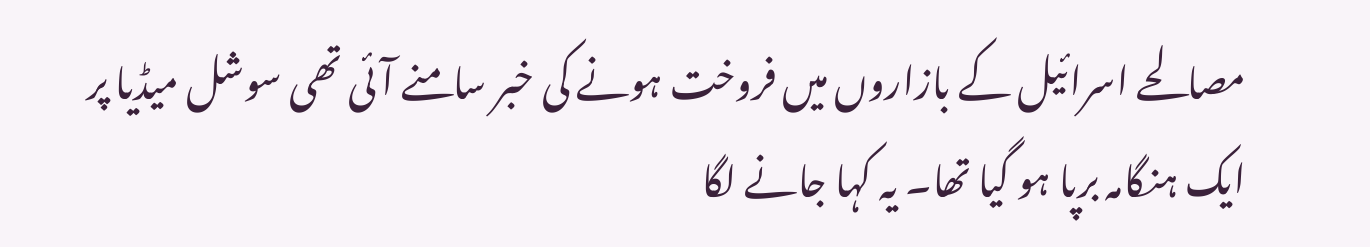مصالحے اسرائیل کے بازاروں میں فروخت ہونے کی خبر سامنے آئی تھی سوشل میڈیا پر ایک ہنگامہ برپا ہو گیا تھا۔ یہ کہا جانے لگا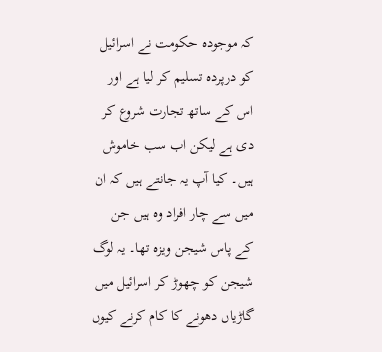کہ موجودہ حکومت نے اسرائیل کو درپردہ تسلیم کر لیا ہے اور اس کے ساتھ تجارت شروع کر دی ہے لیکن اب سب خاموش ہیں۔ کیا آپ یہ جانتے ہیں کہ ان میں سے چار افراد وہ ہیں جن کے پاس شیجن ویزہ تھا۔ یہ لوگ شیجن کو چھوڑ کر اسرائیل میں گاڑیاں دھونے کا کام کرنے کیوں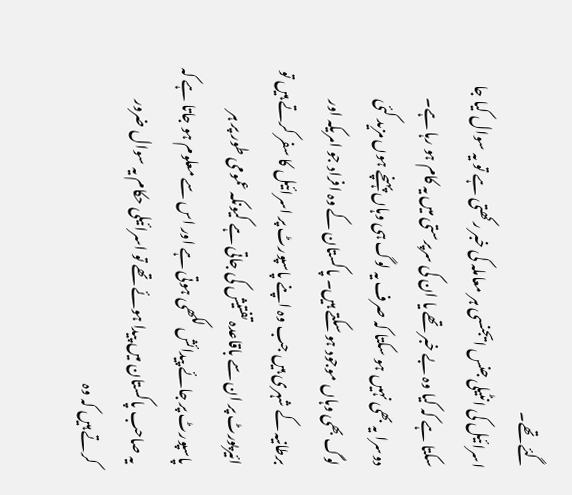گئے تھے۔
اسرائیل کی انٹیلی جنس ایجنسی ہر معاملہ کی خبر رکھتی ہے تو یہ سوال کیا جا سکتا ہے کہ کیا وہ بے خبر تھے یا ان کی سرپرستی میں یہ کام ہو رہا ہے۔ دوسرا یہ بھی نہیں ہو سکتا کہ صرف یہ لوگ ہی وہاں پہنچے ہوں مزید کئی لوگ بھی وہاں موجود ہو سکتے ہیں۔ پاکستان کے وہ افراد جو امریکہ اور برطانیہ کے شہری ہیں جب وہ اپنے پاسپورٹ پر اسرائیل کا سفر کرتے ہیں تو ائیرپورٹ پر ان سے باقاعدہ تفتیش کی جاتی ہے کیونکہ عمومی طور پر ہر پاسپورٹ پر جائے پیدائش لکھی ہوتی ہے اور اس سے معلوم ہو جاتا ہے کہ یہ صاحب پاکستان میں پیدا ہوئے تھے تو اسرائیلی حکام یہ سوال ضرور کرتے ہیں کہ وہ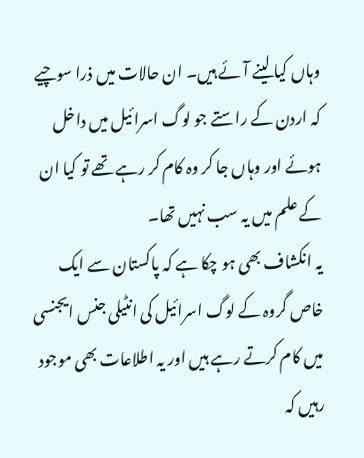وہاں کیا لینے آئے ہیں۔ ان حالات میں ذرا سوچیے کہ اردن کے راستے جو لوگ اسرائیل میں داخل ہوئے اور وہاں جا کر وہ کام کر رہے تھے تو کیا ان کے علم میں یہ سب نہیں تھا۔
یہ انکشاف بھی ہو چکا ہے کہ پاکستان سے ایک خاص گروہ کے لوگ اسرائیل کی انٹیلی جنس ایجنسی میں کام کرتے رہے ہیں اور یہ اطلاعات بھی موجود رہیں کہ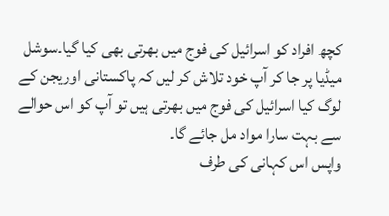کچھ افراد کو اسرائیل کی فوج میں بھرتی بھی کیا گیا۔سوشل میڈیا پر جا کر آپ خود تلاش کر لیں کہ پاکستانی اوریجن کے لوگ کیا اسرائیل کی فوج میں بھرتی ہیں تو آپ کو اس حوالے سے بہت سارا مواد مل جائے گا۔
واپس اس کہانی کی طرف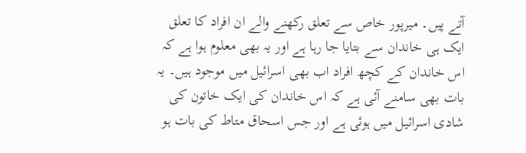آتے پیں۔ میرپور خاص سے تعلق رکھنے والے ان افراد کا تعلق ایک ہی خاندان سے بتایا جا رہا ہے اور یہ بھی معلوم ہوا ہے کہ اس خاندان کے کچھ افراد اب بھی اسرائیل میں موجود ہیں۔ یہ بات بھی سامنے آئی ہے کہ اس خاندان کی ایک خاتون کی شادی اسرائیل میں ہوئی ہے اور جس اسحاق متاط کی بات ہو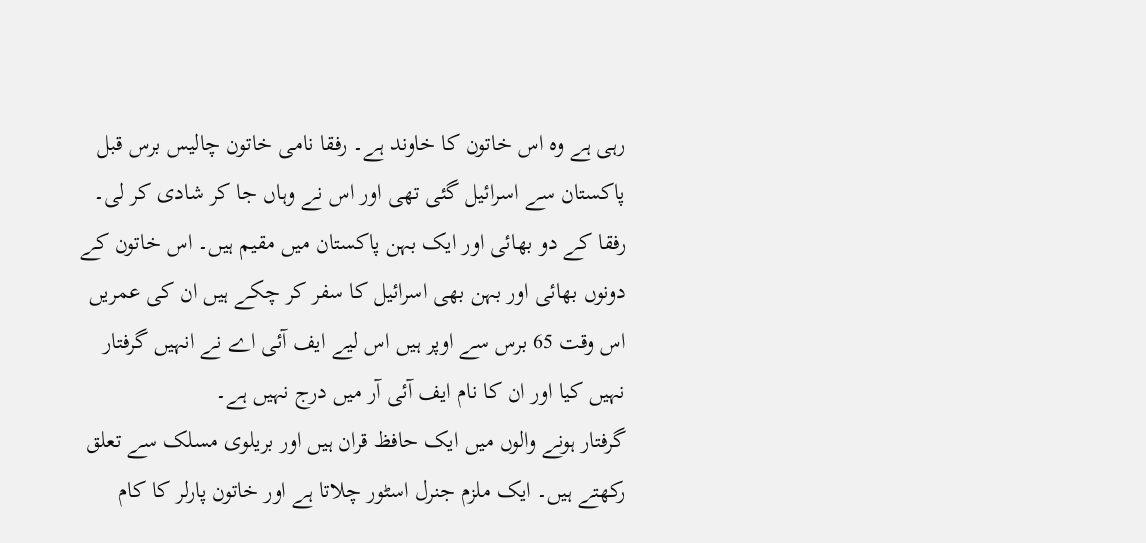رہی ہے وہ اس خاتون کا خاوند ہے۔ رفقا نامی خاتون چالیس برس قبل پاکستان سے اسرائیل گئی تھی اور اس نے وہاں جا کر شادی کر لی۔ رفقا کے دو بھائی اور ایک بہن پاکستان میں مقیم ہیں۔ اس خاتون کے دونوں بھائی اور بہن بھی اسرائیل کا سفر کر چکے ہیں ان کی عمریں اس وقت 65 برس سے اوپر ہیں اس لیے ایف آئی اے نے انہیں گرفتار نہیں کیا اور ان کا نام ایف آئی آر میں درج نہیں ہے۔
گرفتار ہونے والوں میں ایک حافظ قران ہیں اور بریلوی مسلک سے تعلق رکھتے ہیں۔ ایک ملزم جنرل اسٹور چلاتا ہے اور خاتون پارلر کا کام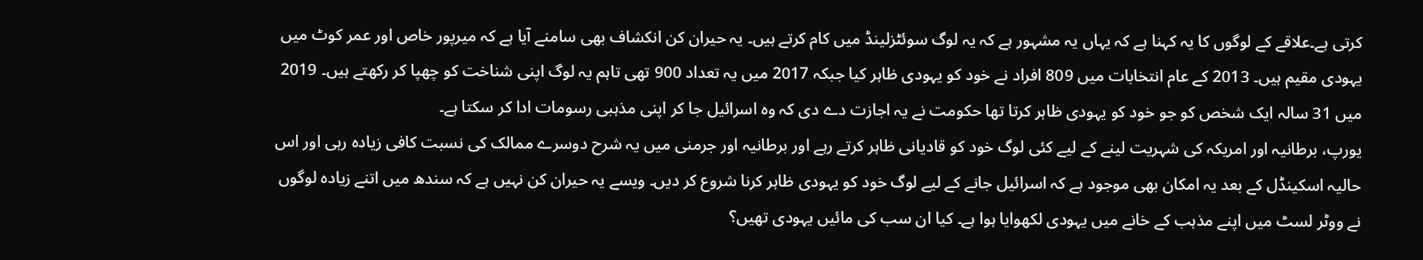کرتی ہے۔علاقے کے لوگوں کا یہ کہنا ہے کہ یہاں یہ مشہور ہے کہ یہ لوگ سوئٹزلینڈ میں کام کرتے ہیں۔ یہ حیران کن انکشاف بھی سامنے آیا ہے کہ میرپور خاص اور عمر کوٹ میں یہودی مقیم ہیں۔ 2013 کے عام انتخابات میں 809 افراد نے خود کو یہودی ظاہر کیا جبکہ 2017 میں یہ تعداد 900 تھی تاہم یہ لوگ اپنی شناخت کو چھپا کر رکھتے ہیں۔ 2019 میں 31 سالہ ایک شخص کو جو خود کو یہودی ظاہر کرتا تھا حکومت نے یہ اجازت دے دی کہ وہ اسرائیل جا کر اپنی مذہبی رسومات ادا کر سکتا ہے۔
یورپ، برطانیہ اور امریکہ کی شہریت لینے کے لیے کئی لوگ خود کو قادیانی ظاہر کرتے رہے اور برطانیہ اور جرمنی میں یہ شرح دوسرے ممالک کی نسبت کافی زیادہ رہی اور اس حالیہ اسکینڈل کے بعد یہ امکان بھی موجود ہے کہ اسرائیل جانے کے لیے لوگ خود کو یہودی ظاہر کرنا شروع کر دیں۔ ویسے یہ حیران کن نہیں ہے کہ سندھ میں اتنے زیادہ لوگوں نے ووٹر لسٹ میں اپنے مذہب کے خانے میں یہودی لکھوایا ہوا ہے۔ کیا ان سب کی مائیں یہودی تھیں؟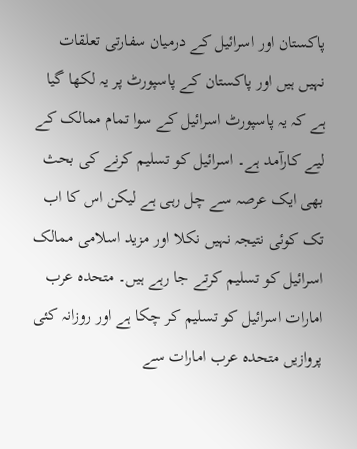پاکستان اور اسرائیل کے درمیان سفارتی تعلقات نہیں ہیں اور پاکستان کے پاسپورٹ پر یہ لکھا گیا ہے کہ یہ پاسپورٹ اسرائیل کے سوا تمام ممالک کے لیے کارآمد ہے۔ اسرائیل کو تسلیم کرنے کی بحث بھی ایک عرصہ سے چل رہی ہے لیکن اس کا اب تک کوئی نتیجہ نہیں نکلا اور مزید اسلامی ممالک اسرائیل کو تسلیم کرتے جا رہے ہیں۔ متحدہ عرب امارات اسرائیل کو تسلیم کر چکا ہے اور روزانہ کئی پروازیں متحدہ عرب امارات سے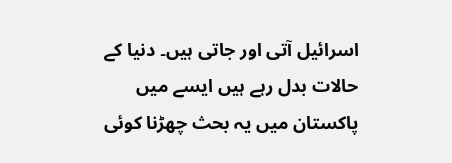اسرائیل آتی اور جاتی ہیں۔ دنیا کے حالات بدل رہے ہیں ایسے میں پاکستان میں یہ بحث چھڑنا کوئی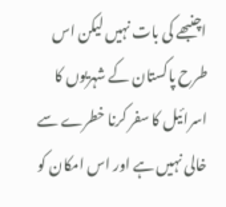اچنبھے کی بات نہیں لیکن اس طرح پاکستان کے شہریوں کا اسرائیل کا سفر کرنا خطرے سے خالی نہیں ہے اور اس امکان کو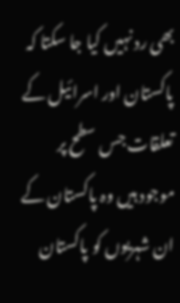بھی رد نہیں کیا جا سکتا کہ پاکستان اور اسرائیل کے تعلقات جس سطح پر موجود ہیں وہ پاکستان کے ان شہریوں کو پاکستان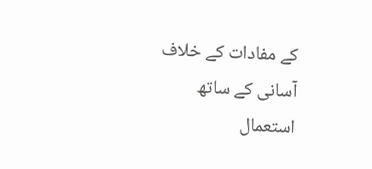کے مفادات کے خلاف آسانی کے ساتھ استعمال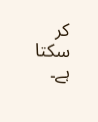کر سکتا ہے۔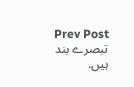Prev Post
تبصرے بند ہیں.